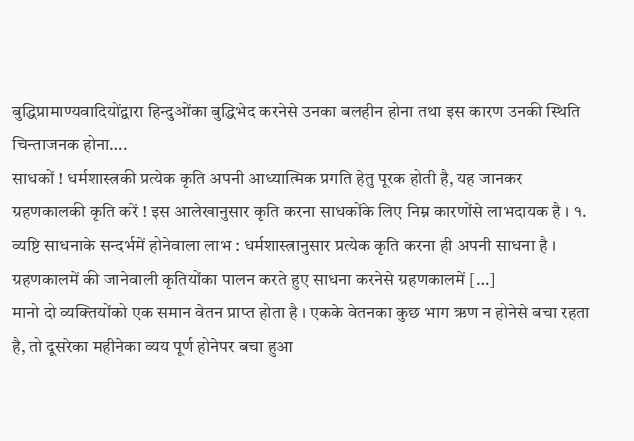बुद्धिप्रामाण्यवादियोंद्वारा हिन्दुओंका बुद्धिभेद करनेसे उनका बलहीन होना तथा इस कारण उनकी स्थिति चिन्ताजनक होना….
साधकों ! धर्मशास्त्रकी प्रत्येक कृति अपनी आध्यात्मिक प्रगति हेतु पूरक होती है, यह जानकर ग्रहणकालकी कृति करें ! इस आलेखानुसार कृति करना साधकोंके लिए निम्न कारणोंसे लाभदायक है । १. व्यष्टि साधनाके सन्दर्भमें होनेवाला लाभ : धर्मशास्त्रानुसार प्रत्येक कृति करना ही अपनी साधना है । ग्रहणकालमें की जानेवाली कृतियोंका पालन करते हुए साधना करनेसे ग्रहणकालमें […]
मानो दो व्यक्तियोंको एक समान वेतन प्राप्त होता है । एकके वेतनका कुछ भाग ऋण न होनेसे बचा रहता है, तो दूसरेका महीनेका व्यय पूर्ण होनेपर बचा हुआ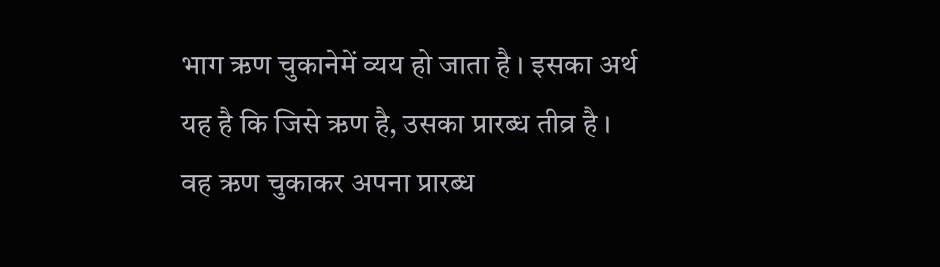भाग ऋण चुकानेमें व्यय हो जाता है । इसका अर्थ यह है कि जिसे ऋण है, उसका प्रारब्ध तीव्र है । वह ऋण चुकाकर अपना प्रारब्ध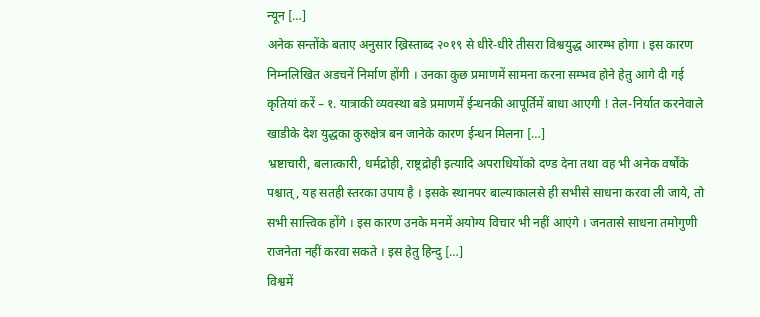न्यून […]
अनेक सन्तोंके बताए अनुसार ख्रिस्ताब्द २०१९ से धीरे-धीरे तीसरा विश्वयुद्ध आरम्भ होगा । इस कारण निम्नलिखित अडचनें निर्माण होंगी । उनका कुछ प्रमाणमें सामना करना सम्भव होने हेतु आगे दी गई कृतियां करें – १. यात्राकी व्यवस्था बडे प्रमाणमें ईन्धनकी आपूर्तिमें बाधा आएगी ! तेल-निर्यात करनेवाले खाडीके देश युद्धका कुरुक्षेत्र बन जानेके कारण ईन्धन मिलना […]
भ्रष्टाचारी, बलात्कारी, धर्मद्रोही, राष्ट्रद्रोही इत्यादि अपराधियोंको दण्ड देना तथा वह भी अनेक वर्षोंके पश्चात्, यह सतही स्तरका उपाय है । इसके स्थानपर बाल्याकालसे ही सभीसे साधना करवा ली जाये, तो सभी सात्त्विक होंगे । इस कारण उनके मनमें अयोग्य विचार भी नहीं आएंगे । जनतासे साधना तमोगुणी राजनेता नहीं करवा सकते । इस हेतु हिन्दु […]
विश्वमें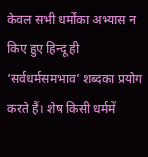केवल सभी धर्मोंका अभ्यास न किए हुए हिन्दू ही ‘सर्वधर्मसमभाव’ शब्दका प्रयोग करते हैं। शेष किसी धर्ममें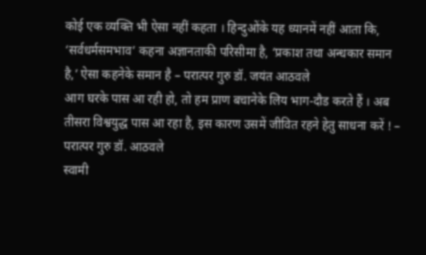कोई एक व्यक्ति भी ऐसा नहीं कहता । हिन्दुओंके यह ध्यानमें नहीं आता कि, ‘सर्वधर्मसमभाव’ कहना अज्ञानताकी परिसीमा है, ‘प्रकाश तथा अन्धकार समान है,’ ऐसा कहनेके समान है – परात्पर गुरु डॉ. जयंत आठवले
आग घरके पास आ रही हो, तो हम प्राण बचानेके लिय भाग-दौड करते हैं । अब तीसरा विश्वयुद्ध पास आ रहा है, इस कारण उसमें जीवित रहने हेतु साधना करें ! – परात्पर गुरु डॉ. आठवले
स्वामी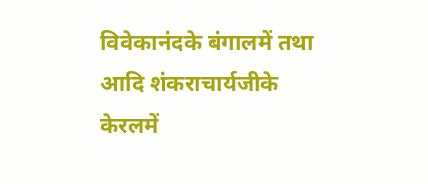विवेकानंदके बंगालमें तथा आदि शंकराचार्यजीके केरलमें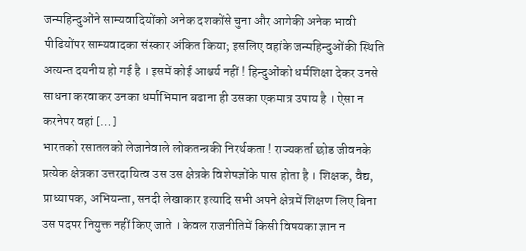जन्महिन्दुओंने साम्यवादियोंको अनेक दशकोंसे चुना और आगेकी अनेक भावी पीढियोंपर साम्यवादका संस्कार अंकित किया; इसलिए वहांके जन्महिन्दुओंकी स्थिति अत्यन्त दयनीय हो गई है । इसमें कोई आश्चर्य नहीं ! हिन्दुओंको धर्मशिक्षा देकर उनसे साधना करवाकर उनका धर्माभिमान बढाना ही उसका एकमात्र उपाय है । ऐसा न करनेपर वहां […]
भारतको रसातलको लेजानेवाले लोकतन्त्रकी निरर्थकता ! राज्यकर्ता छोड जीवनके प्रत्येक क्षेत्रका उत्तरदायित्व उस उस क्षेत्रके विशेषज्ञोंके पास होता है । शिक्षक, वैद्य, प्राध्यापक, अभियन्ता, सनदी लेखाकार इत्यादि सभी अपने क्षेत्रमें शिक्षण लिए बिना उस पदपर नियुक्त नहीं किए जाते । केवल राजनीतिमें किसी विषयका ज्ञान न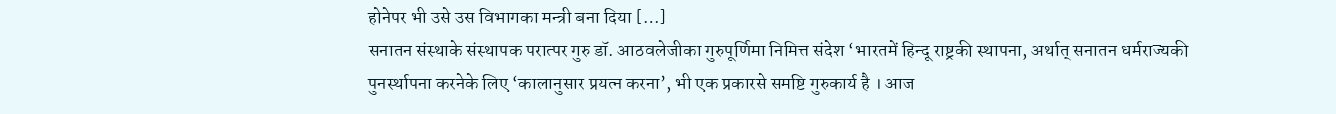होनेपर भी उसे उस विभागका मन्त्री बना दिया […]
सनातन संस्थाके संस्थापक परात्पर गुरु डॉ. आठवलेजीका गुरुपूर्णिमा निमित्त संदेश ‘भारतमें हिन्दू राष्ट्रकी स्थापना, अर्थात् सनातन धर्मराज्यकी पुनर्स्थापना करनेके लिए ‘कालानुसार प्रयत्न करना’, भी एक प्रकारसे समष्टि गुरुकार्य है । आज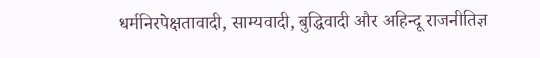धर्मनिरपेक्षतावादी, साम्यवादी, बुद्धिवादी और अहिन्दू राजनीतिज्ञ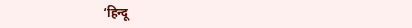‘हिन्दू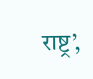राष्ट्र’,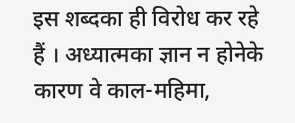इस शब्दका ही विरोध कर रहे हैं । अध्यात्मका ज्ञान न होनेके कारण वे काल-महिमा,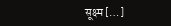सूक्ष्म […]